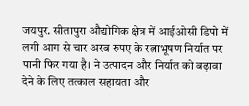जयपुर. सीतापुरा औद्योगिक क्षेत्र में आईओसी डिपो में लगी आग से चार अरब रुपए के रत्नाभूषण निर्यात पर पानी फिर गया है। ने उत्पादन और निर्यात को बढ़ावा देने के लिए तत्काल सहायता और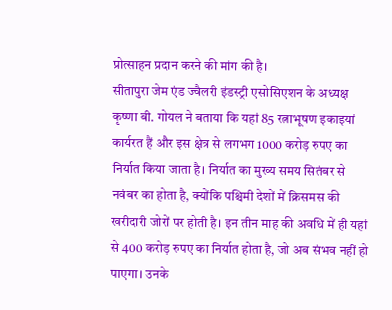प्रोत्साहन प्रदान करने की मांग की है।
सीतापुरा जेम एंड ज्वैलरी इंडस्ट्री एसोसिएशन के अध्यक्ष कृष्णा बी. गोयल ने बताया कि यहां 85 रत्नाभूषण इकाइयां कार्यरत हैं और इस क्षेत्र से लगभग 1000 करोड़ रुपए का निर्यात किया जाता है। निर्यात का मुख्य समय सितंबर से नवंबर का होता है, क्योंकि पश्चिमी देशों में क्रिसमस की खरीदारी जोरों पर होती है। इन तीन माह की अवधि में ही यहां से 400 करोड़ रुपए का निर्यात होता है, जो अब संभव नहीं हो पाएगा। उनके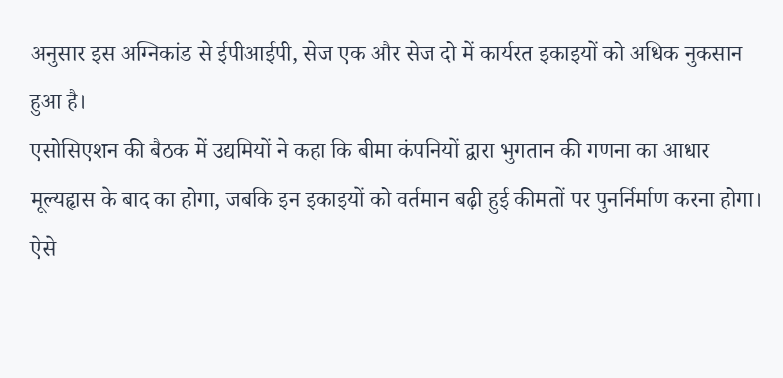अनुसार इस अग्निकांड से ईपीआईपी, सेज एक और सेज दो में कार्यरत इकाइयों को अधिक नुकसान हुआ है।
एसोसिएशन की बैठक में उद्यमियों ने कहा कि बीमा कंपनियों द्वारा भुगतान की गणना का आधार मूल्यहृास के बाद का होगा, जबकि इन इकाइयों को वर्तमान बढ़ी हुई कीमतों पर पुनर्निर्माण करना होगा। ऐसे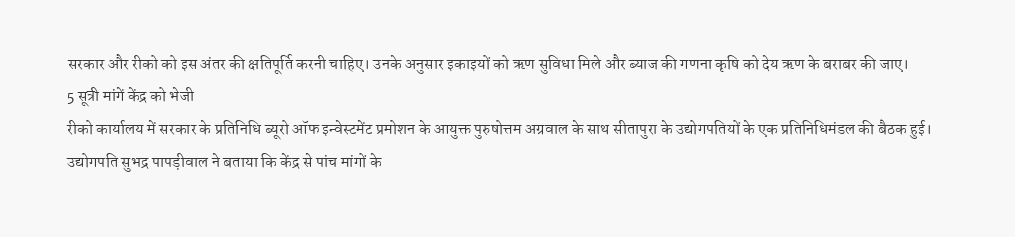सरकार और रीको को इस अंतर की क्षतिपूर्ति करनी चाहिए। उनके अनुसार इकाइयों को ऋण सुविधा मिले और ब्याज की गणना कृषि को देय ऋण के बराबर की जाए।
5 सूत्री मांगें केंद्र को भेजी
रीको कार्यालय में सरकार के प्रतिनिधि ब्यूरो ऑफ इन्वेस्टमेंट प्रमोशन के आयुक्त पुरुषोत्तम अग्रवाल के साथ सीतापुरा के उद्योगपतियों के एक प्रतिनिधिमंडल की बैठक हुई। उद्योगपति सुभद्र पापड़ीवाल ने बताया कि केंद्र से पांच मांगों के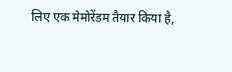लिए एक मेमोरेंडम तैयार किया है,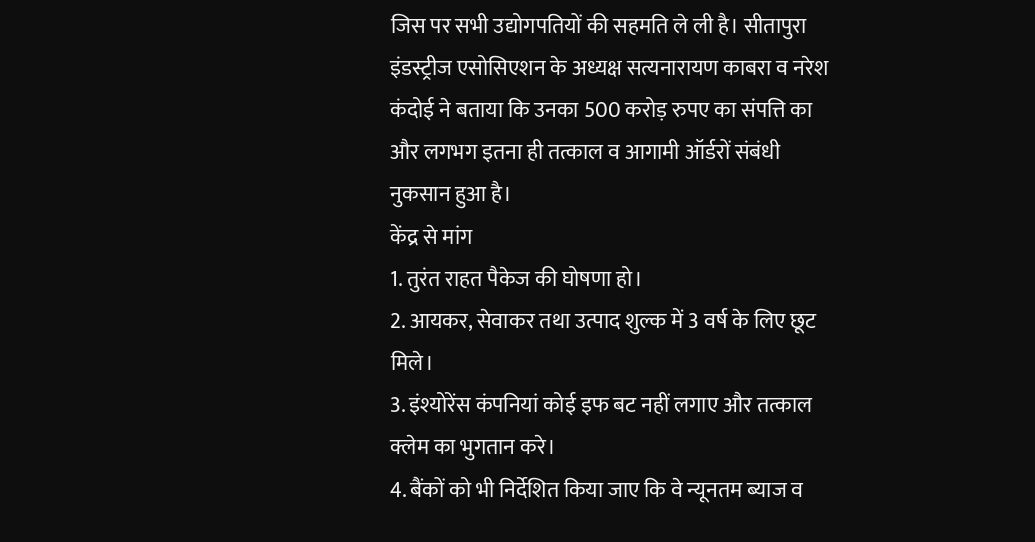जिस पर सभी उद्योगपतियों की सहमति ले ली है। सीतापुरा इंडस्ट्रीज एसोसिएशन के अध्यक्ष सत्यनारायण काबरा व नरेश कंदोई ने बताया कि उनका 500 करोड़ रुपए का संपत्ति का और लगभग इतना ही तत्काल व आगामी ऑर्डरों संबंधी नुकसान हुआ है।
केंद्र से मांग
1. तुरंत राहत पैकेज की घोषणा हो।
2. आयकर, सेवाकर तथा उत्पाद शुल्क में 3 वर्ष के लिए छूट मिले।
3. इंश्योरेंस कंपनियां कोई इफ बट नहीं लगाए और तत्काल क्लेम का भुगतान करे।
4. बैंकों को भी निर्देशित किया जाए कि वे न्यूनतम ब्याज व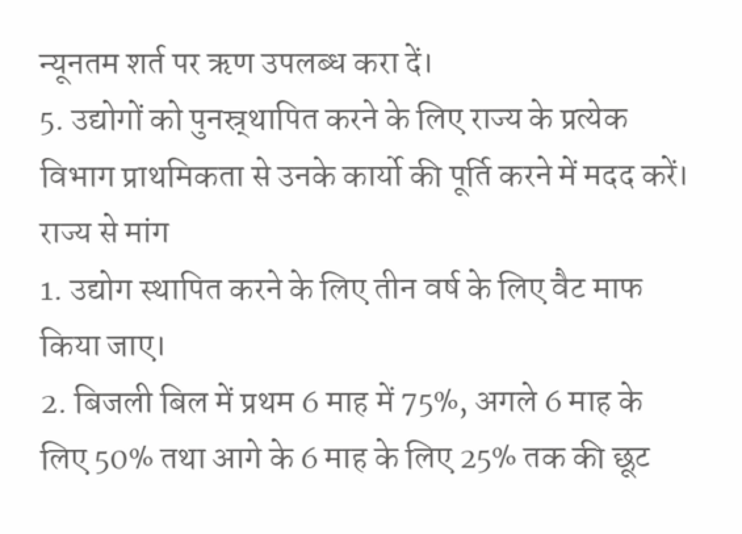न्यूनतम शर्त पर ऋण उपलब्ध करा दें।
5. उद्योगों को पुनस्र्थापित करने के लिए राज्य के प्रत्येक विभाग प्राथमिकता से उनके कार्यो की पूर्ति करने में मदद करें।
राज्य से मांग
1. उद्योग स्थापित करने के लिए तीन वर्ष के लिए वैट माफ किया जाए।
2. बिजली बिल में प्रथम 6 माह में 75%, अगले 6 माह के लिए 50% तथा आगे के 6 माह के लिए 25% तक की छूट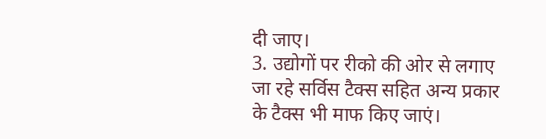दी जाए।
3. उद्योगों पर रीको की ओर से लगाए जा रहे सर्विस टैक्स सहित अन्य प्रकार के टैक्स भी माफ किए जाएं।